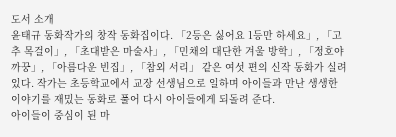도서 소개
윤태규 동화작가의 창작 동화집이다. 「2등은 싫어요 1등만 하세요」, 「고추 목걸이」, 「초대받은 마술사」, 「민채의 대단한 겨울 방학」, 「정호야 까꿍」, 「아름다운 빈집」, 「참외 서리」 같은 여섯 편의 신작 동화가 실려 있다. 작가는 초등학교에서 교장 선생님으로 일하며 아이들과 만난 생생한 이야기를 재밌는 동화로 풀어 다시 아이들에게 되돌려 준다.
아이들이 중심이 된 마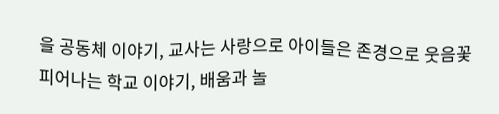을 공동체 이야기, 교사는 사랑으로 아이들은 존경으로 웃음꽃 피어나는 학교 이야기, 배움과 놀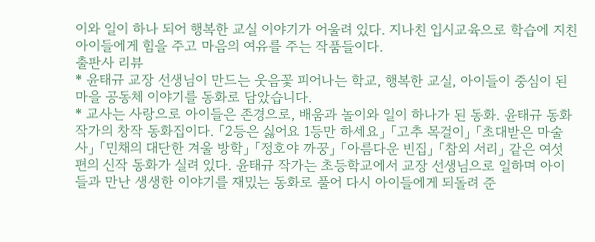이와 일이 하나 되어 행복한 교실 이야기가 어울려 있다. 지나친 입시교육으로 학습에 지친 아이들에게 힘을 주고 마음의 여유를 주는 작품들이다.
출판사 리뷰
* 윤태규 교장 선생님이 만드는 웃음꽃 피어나는 학교, 행복한 교실, 아이들이 중심이 된 마을 공동체 이야기를 동화로 담았습니다.
* 교사는 사랑으로 아이들은 존경으로, 배움과 놀이와 일이 하나가 된 동화. 윤태규 동화작가의 창작 동화집이다. 「2등은 싫어요 1등만 하세요」 「고추 목걸이」 「초대받은 마술사」 「민채의 대단한 겨울 방학」 「정호야 까꿍」 「아름다운 빈집」 「참외 서리」 같은 여섯 편의 신작 동화가 실려 있다. 윤태규 작가는 초등학교에서 교장 선생님으로 일하며 아이들과 만난 생생한 이야기를 재밌는 동화로 풀어 다시 아이들에게 되돌려 준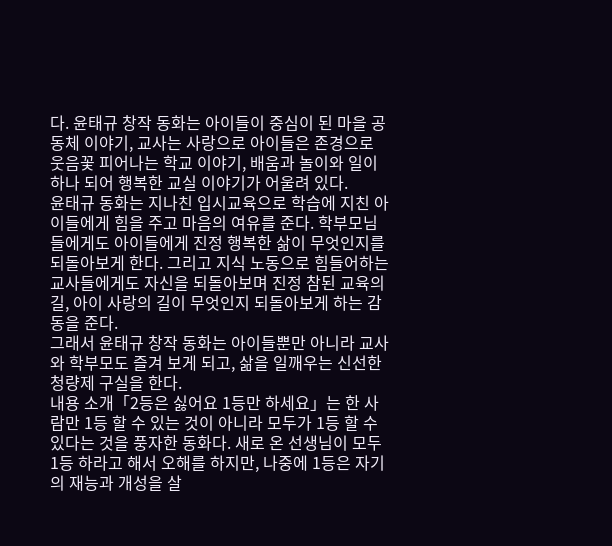다. 윤태규 창작 동화는 아이들이 중심이 된 마을 공동체 이야기, 교사는 사랑으로 아이들은 존경으로 웃음꽃 피어나는 학교 이야기, 배움과 놀이와 일이 하나 되어 행복한 교실 이야기가 어울려 있다.
윤태규 동화는 지나친 입시교육으로 학습에 지친 아이들에게 힘을 주고 마음의 여유를 준다. 학부모님들에게도 아이들에게 진정 행복한 삶이 무엇인지를 되돌아보게 한다. 그리고 지식 노동으로 힘들어하는 교사들에게도 자신을 되돌아보며 진정 참된 교육의 길, 아이 사랑의 길이 무엇인지 되돌아보게 하는 감동을 준다.
그래서 윤태규 창작 동화는 아이들뿐만 아니라 교사와 학부모도 즐겨 보게 되고, 삶을 일깨우는 신선한 청량제 구실을 한다.
내용 소개「2등은 싫어요 1등만 하세요」는 한 사람만 1등 할 수 있는 것이 아니라 모두가 1등 할 수 있다는 것을 풍자한 동화다. 새로 온 선생님이 모두 1등 하라고 해서 오해를 하지만, 나중에 1등은 자기의 재능과 개성을 살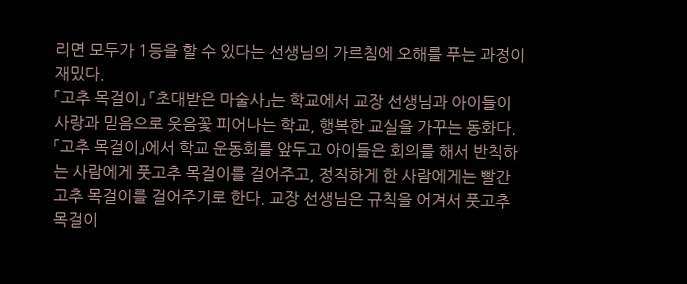리면 모두가 1등을 할 수 있다는 선생님의 가르침에 오해를 푸는 과정이 재밌다.
「고추 목걸이」 「초대받은 마술사」는 학교에서 교장 선생님과 아이들이 사랑과 믿음으로 웃음꽃 피어나는 학교, 행복한 교실을 가꾸는 동화다. 「고추 목걸이」에서 학교 운동회를 앞두고 아이들은 회의를 해서 반칙하는 사람에게 풋고추 목걸이를 걸어주고, 정직하게 한 사람에게는 빨간 고추 목걸이를 걸어주기로 한다. 교장 선생님은 규칙을 어겨서 풋고추 목걸이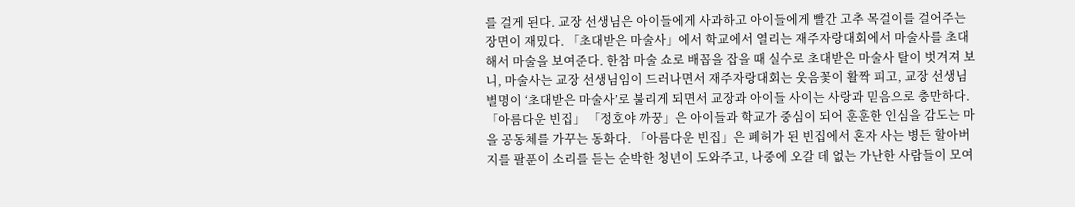를 걸게 된다. 교장 선생님은 아이들에게 사과하고 아이들에게 빨간 고추 목걸이를 걸어주는 장면이 재밌다. 「초대받은 마술사」에서 학교에서 열리는 재주자랑대회에서 마술사를 초대해서 마술을 보여준다. 한참 마술 쇼로 배꼽을 잡을 때 실수로 초대받은 마술사 탈이 벗겨져 보니, 마술사는 교장 선생님임이 드러나면서 재주자랑대회는 웃음꽃이 활짝 피고, 교장 선생님 별명이 ‘초대받은 마술사’로 불리게 되면서 교장과 아이들 사이는 사랑과 믿음으로 충만하다.
「아름다운 빈집」 「정호야 까꿍」은 아이들과 학교가 중심이 되어 훈훈한 인심을 감도는 마을 공동체를 가꾸는 동화다. 「아름다운 빈집」은 폐허가 된 빈집에서 혼자 사는 병든 할아버지를 팔푼이 소리를 듣는 순박한 청년이 도와주고, 나중에 오갈 데 없는 가난한 사람들이 모여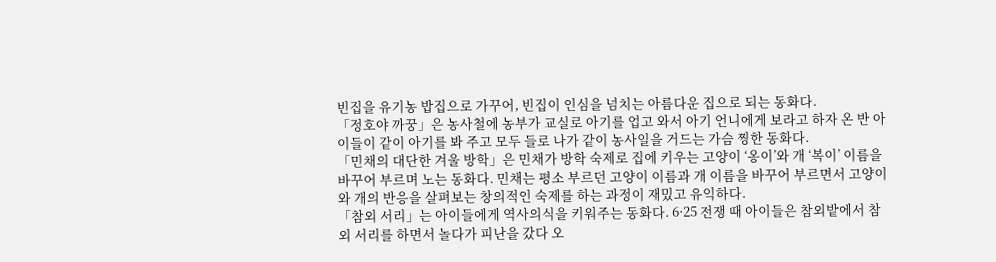빈집을 유기농 밥집으로 가꾸어, 빈집이 인심을 넘치는 아름다운 집으로 되는 동화다.
「정호야 까꿍」은 농사철에 농부가 교실로 아기를 업고 와서 아기 언니에게 보라고 하자 온 반 아이들이 같이 아기를 봐 주고 모두 들로 나가 같이 농사일을 거드는 가슴 찡한 동화다.
「민채의 대단한 겨울 방학」은 민채가 방학 숙제로 집에 키우는 고양이 ‘옹이’와 개 ‘복이’ 이름을 바꾸어 부르며 노는 동화다. 민채는 평소 부르던 고양이 이름과 개 이름을 바꾸어 부르면서 고양이와 개의 반응을 살펴보는 창의적인 숙제를 하는 과정이 재밌고 유익하다.
「참외 서리」는 아이들에게 역사의식을 키워주는 동화다. 6·25 전쟁 때 아이들은 참외밭에서 참외 서리를 하면서 놀다가 피난을 갔다 오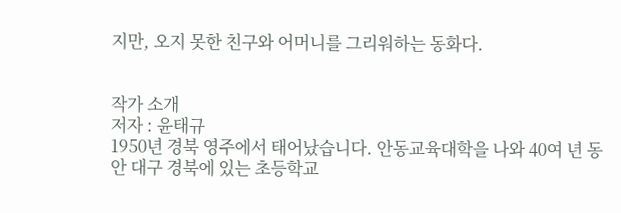지만, 오지 못한 친구와 어머니를 그리워하는 동화다.


작가 소개
저자 : 윤태규
1950년 경북 영주에서 태어났습니다. 안동교육대학을 나와 40여 년 동안 대구 경북에 있는 초등학교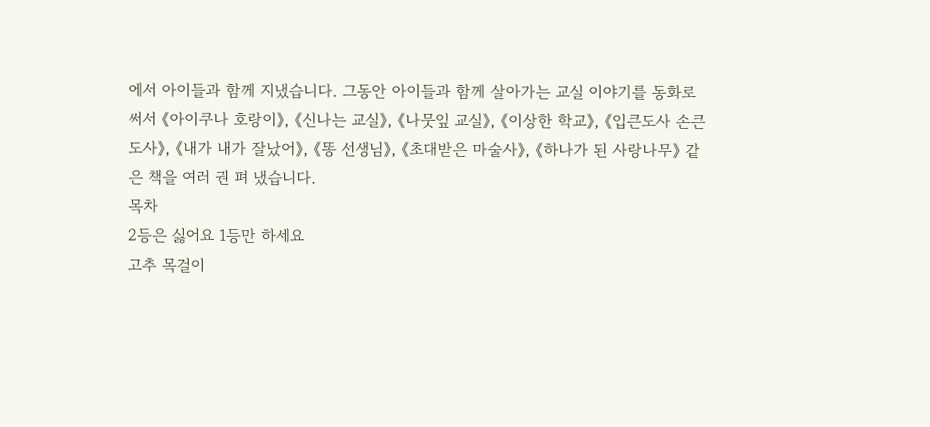에서 아이들과 함께 지냈습니다. 그동안 아이들과 함께 살아가는 교실 이야기를 동화로 써서 《아이쿠나 호랑이》, 《신나는 교실》, 《나뭇잎 교실》, 《이상한 학교》, 《입큰도사 손큰도사》, 《내가 내가 잘났어》, 《똥 선생님》, 《초대받은 마술사》, 《하나가 된 사랑나무》 같은 책을 여러 권 펴 냈습니다.
목차
2등은 싫어요 1등만 하세요
고추 목걸이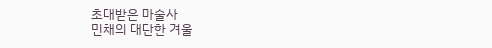초대받은 마술사
민채의 대단한 겨울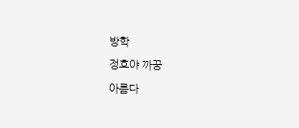방학
정호야 까꿍
아름다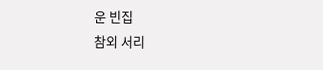운 빈집
참외 서리